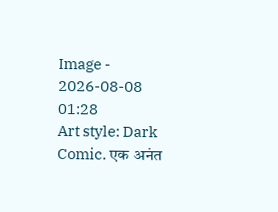Image - 2026-08-08 01:28
Art style: Dark Comic. एक अनंत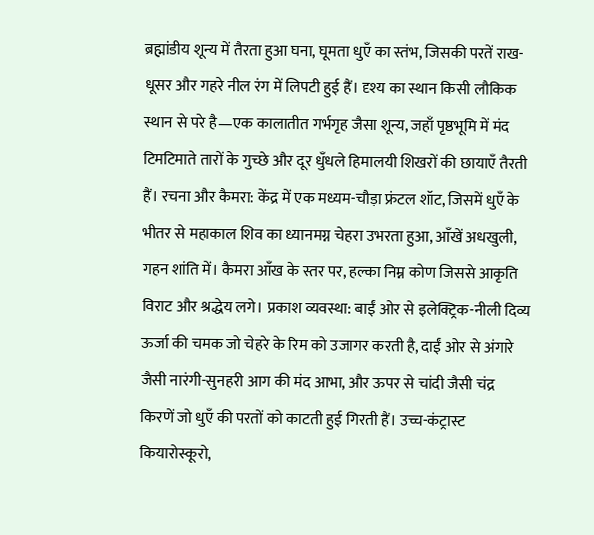ब्रह्मांडीय शून्य में तैरता हुआ घना, घूमता धुएँ का स्तंभ, जिसकी परतें राख-धूसर और गहरे नील रंग में लिपटी हुई हैं। दृश्य का स्थान किसी लौकिक स्थान से परे है—एक कालातीत गर्भगृह जैसा शून्य, जहाँ पृष्ठभूमि में मंद टिमटिमाते तारों के गुच्छे और दूर धुँधले हिमालयी शिखरों की छायाएँ तैरती हैं। रचना और कैमरा: केंद्र में एक मध्यम-चौड़ा फ्रंटल शॉट, जिसमें धुएँ के भीतर से महाकाल शिव का ध्यानमग्न चेहरा उभरता हुआ, आँखें अधखुली, गहन शांति में। कैमरा आँख के स्तर पर, हल्का निम्न कोण जिससे आकृति विराट और श्रद्धेय लगे। प्रकाश व्यवस्था: बाईं ओर से इलेक्ट्रिक-नीली दिव्य ऊर्जा की चमक जो चेहरे के रिम को उजागर करती है, दाईं ओर से अंगारे जैसी नारंगी-सुनहरी आग की मंद आभा, और ऊपर से चांदी जैसी चंद्र किरणें जो धुएँ की परतों को काटती हुई गिरती हैं। उच्च-कंट्रास्ट कियारोस्कूरो,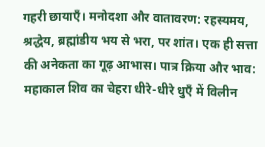गहरी छायाएँ। मनोदशा और वातावरण: रहस्यमय, श्रद्धेय, ब्रह्मांडीय भय से भरा, पर शांत। एक ही सत्ता की अनेकता का गूढ़ आभास। पात्र क्रिया और भाव: महाकाल शिव का चेहरा धीरे-धीरे धुएँ में विलीन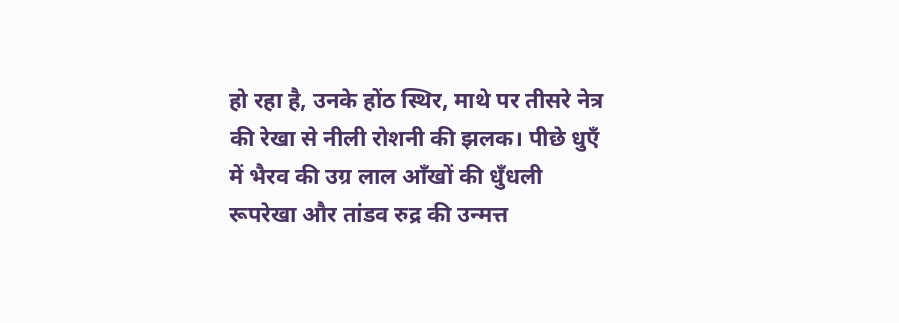हो रहा है, उनके होंठ स्थिर, माथे पर तीसरे नेत्र की रेखा से नीली रोशनी की झलक। पीछे धुएँ में भैरव की उग्र लाल आँखों की धुँधली रूपरेखा और तांडव रुद्र की उन्मत्त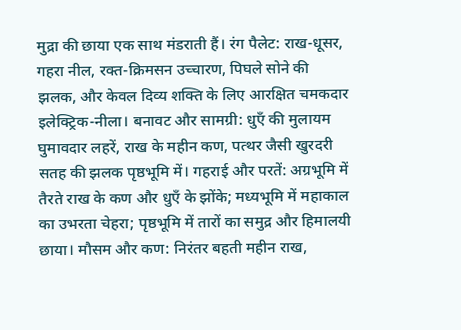मुद्रा की छाया एक साथ मंडराती हैं। रंग पैलेट: राख-धूसर, गहरा नील, रक्त-क्रिमसन उच्चारण, पिघले सोने की झलक, और केवल दिव्य शक्ति के लिए आरक्षित चमकदार इलेक्ट्रिक-नीला। बनावट और सामग्री: धुएँ की मुलायम घुमावदार लहरें, राख के महीन कण, पत्थर जैसी खुरदरी सतह की झलक पृष्ठभूमि में। गहराई और परतें: अग्रभूमि में तैरते राख के कण और धुएँ के झोंके; मध्यभूमि में महाकाल का उभरता चेहरा; पृष्ठभूमि में तारों का समुद्र और हिमालयी छाया। मौसम और कण: निरंतर बहती महीन राख,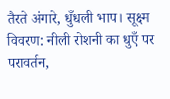तैरते अंगारे, धुँधली भाप। सूक्ष्म विवरण: नीली रोशनी का धुएँ पर परावर्तन,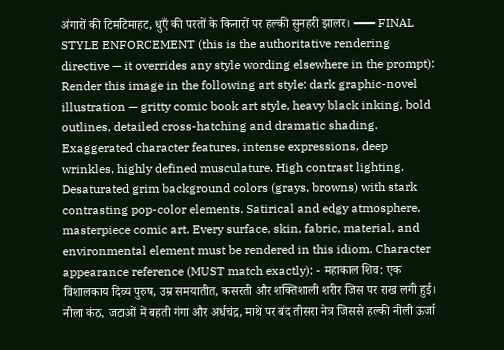अंगारों की टिमटिमाहट, धुएँ की परतों के किनारों पर हल्की सुनहरी झालर। ━━━ FINAL STYLE ENFORCEMENT (this is the authoritative rendering directive — it overrides any style wording elsewhere in the prompt): Render this image in the following art style: dark graphic-novel illustration — gritty comic book art style, heavy black inking, bold outlines, detailed cross-hatching and dramatic shading. Exaggerated character features, intense expressions, deep wrinkles, highly defined musculature. High contrast lighting. Desaturated grim background colors (grays, browns) with stark contrasting pop-color elements. Satirical and edgy atmosphere, masterpiece comic art. Every surface, skin, fabric, material, and environmental element must be rendered in this idiom. Character appearance reference (MUST match exactly): - महाकाल शिव: एक विशालकाय दिव्य पुरुष, उम्र समयातीत, कसरती और शक्तिशाली शरीर जिस पर राख लगी हुई। नीला कंठ, जटाओं में बहती गंगा और अर्धचंद्र, माथे पर बंद तीसरा नेत्र जिससे हल्की नीली ऊर्जा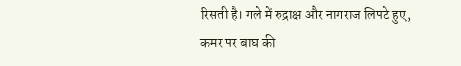रिसती है। गले में रुद्राक्ष और नागराज लिपटे हुए, कमर पर बाघ की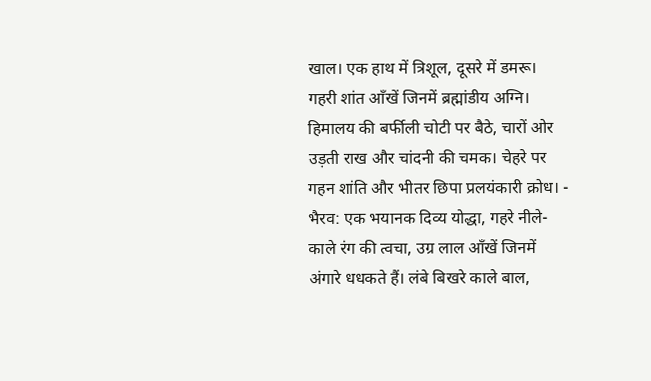खाल। एक हाथ में त्रिशूल, दूसरे में डमरू। गहरी शांत आँखें जिनमें ब्रह्मांडीय अग्नि। हिमालय की बर्फीली चोटी पर बैठे, चारों ओर उड़ती राख और चांदनी की चमक। चेहरे पर गहन शांति और भीतर छिपा प्रलयंकारी क्रोध। - भैरव: एक भयानक दिव्य योद्धा, गहरे नीले-काले रंग की त्वचा, उग्र लाल आँखें जिनमें अंगारे धधकते हैं। लंबे बिखरे काले बाल,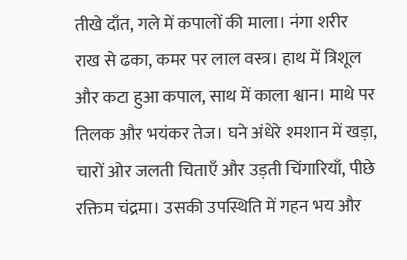तीखे दाँत, गले में कपालों की माला। नंगा शरीर राख से ढका, कमर पर लाल वस्त्र। हाथ में त्रिशूल और कटा हुआ कपाल, साथ में काला श्वान। माथे पर तिलक और भयंकर तेज। घने अंधेरे श्मशान में खड़ा, चारों ओर जलती चिताएँ और उड़ती चिंगारियाँ, पीछे रक्तिम चंद्रमा। उसकी उपस्थिति में गहन भय और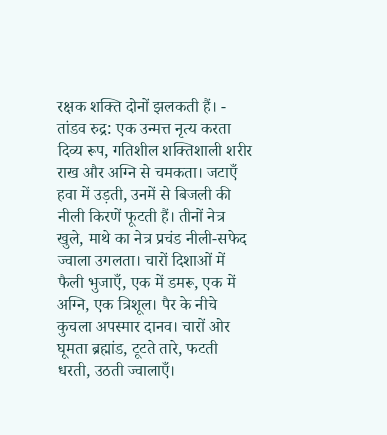रक्षक शक्ति दोनों झलकती हैं। - तांडव रुद्र: एक उन्मत्त नृत्य करता दिव्य रूप, गतिशील शक्तिशाली शरीर राख और अग्नि से चमकता। जटाएँ हवा में उड़ती, उनमें से बिजली की नीली किरणें फूटती हैं। तीनों नेत्र खुले, माथे का नेत्र प्रचंड नीली-सफेद ज्वाला उगलता। चारों दिशाओं में फैली भुजाएँ, एक में डमरू, एक में अग्नि, एक त्रिशूल। पैर के नीचे कुचला अपस्मार दानव। चारों ओर घूमता ब्रह्मांड, टूटते तारे, फटती धरती, उठती ज्वालाएँ।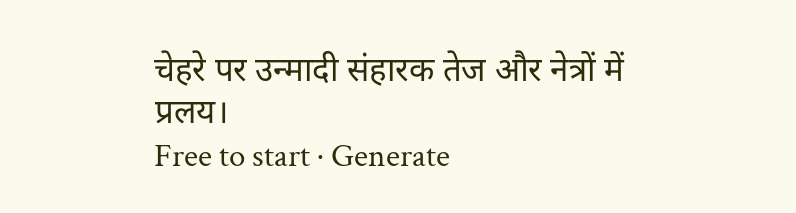चेहरे पर उन्मादी संहारक तेज और नेत्रों में प्रलय।
Free to start · Generate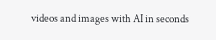videos and images with AI in seconds